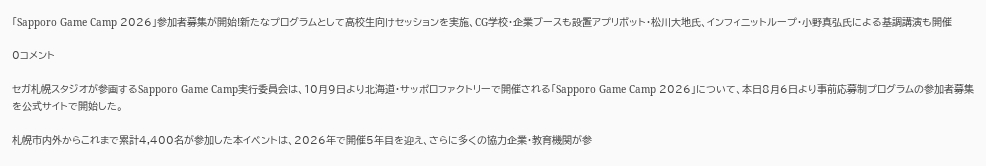「Sapporo Game Camp 2026」参加者募集が開始!新たなプログラムとして高校生向けセッションを実施、CG学校・企業ブースも設置アプリボット・松川大地氏、インフィニットループ・小野真弘氏による基調講演も開催

0コメント

セガ札幌スタジオが参画するSapporo Game Camp実行委員会は、10月9日より北海道・サッポロファクトリーで開催される「Sapporo Game Camp 2026」について、本日8月6日より事前応募制プログラムの参加者募集を公式サイトで開始した。

札幌市内外からこれまで累計4,400名が参加した本イベントは、2026年で開催5年目を迎え、さらに多くの協力企業・教育機関が参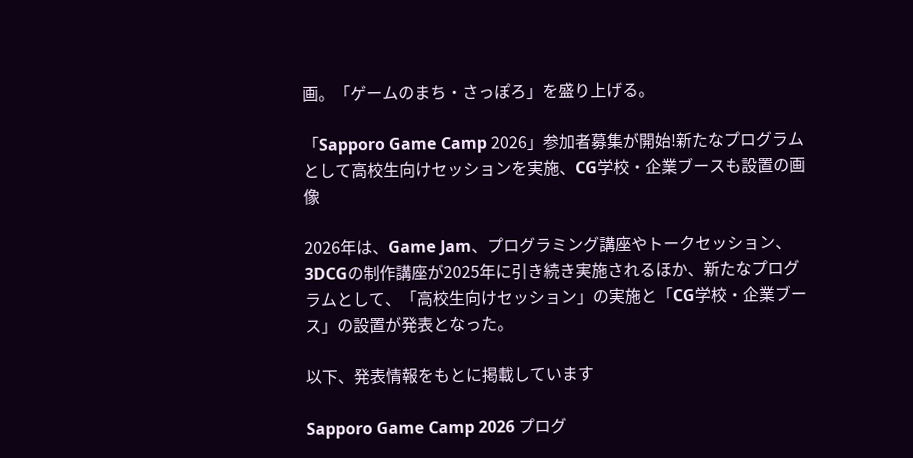画。「ゲームのまち・さっぽろ」を盛り上げる。

「Sapporo Game Camp 2026」参加者募集が開始!新たなプログラムとして高校生向けセッションを実施、CG学校・企業ブースも設置の画像

2026年は、Game Jam、プログラミング講座やトークセッション、3DCGの制作講座が2025年に引き続き実施されるほか、新たなプログラムとして、「高校生向けセッション」の実施と「CG学校・企業ブース」の設置が発表となった。

以下、発表情報をもとに掲載しています

Sapporo Game Camp 2026 プログ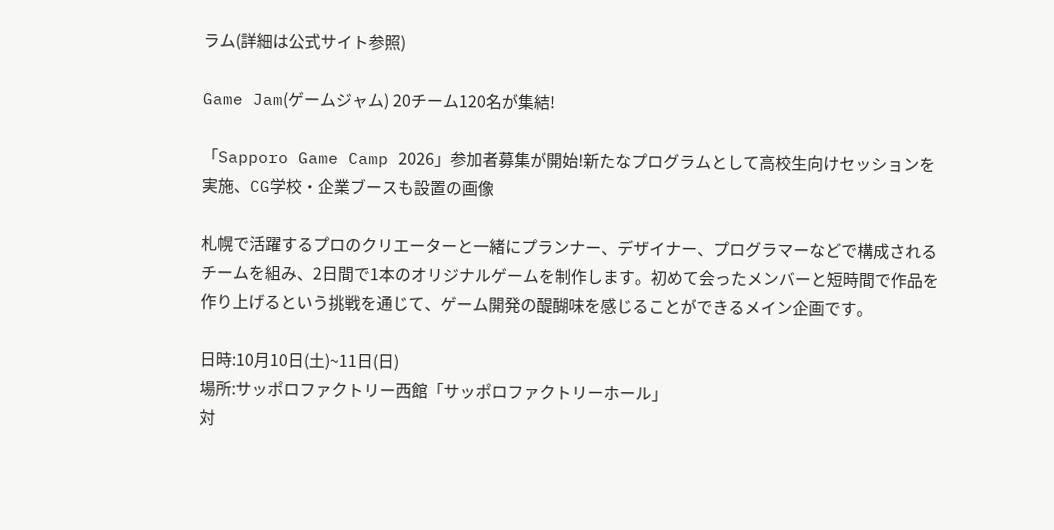ラム(詳細は公式サイト参照)

Game Jam(ゲームジャム) 20チーム120名が集結!

「Sapporo Game Camp 2026」参加者募集が開始!新たなプログラムとして高校生向けセッションを実施、CG学校・企業ブースも設置の画像

札幌で活躍するプロのクリエーターと一緒にプランナー、デザイナー、プログラマーなどで構成されるチームを組み、2日間で1本のオリジナルゲームを制作します。初めて会ったメンバーと短時間で作品を作り上げるという挑戦を通じて、ゲーム開発の醍醐味を感じることができるメイン企画です。

日時:10月10日(土)~11日(日)
場所:サッポロファクトリー西館「サッポロファクトリーホール」
対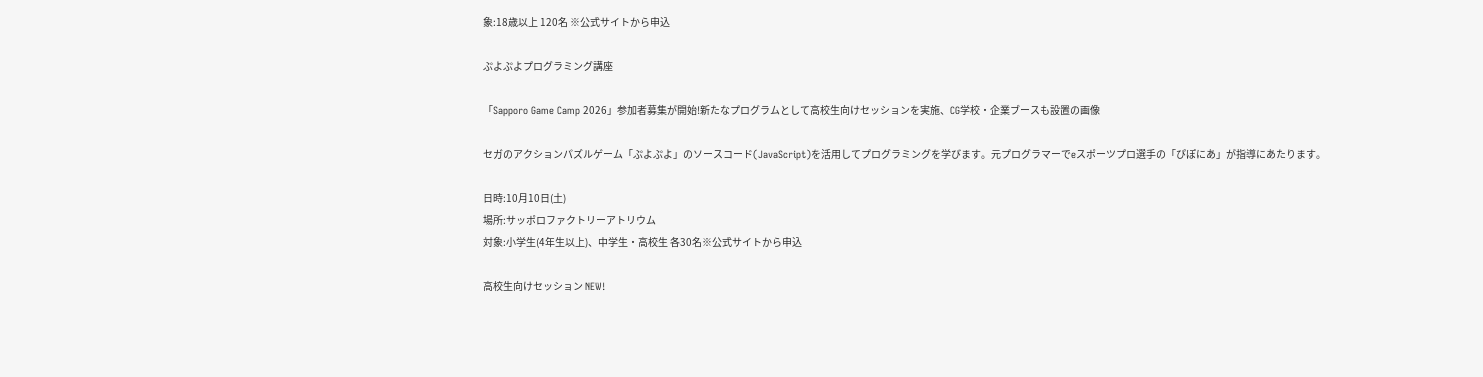象:18歳以上 120名 ※公式サイトから申込

ぷよぷよプログラミング講座

「Sapporo Game Camp 2026」参加者募集が開始!新たなプログラムとして高校生向けセッションを実施、CG学校・企業ブースも設置の画像

セガのアクションパズルゲーム「ぷよぷよ」のソースコード(JavaScript)を活用してプログラミングを学びます。元プログラマーでeスポーツプロ選手の「ぴぽにあ」が指導にあたります。

日時:10月10日(土)
場所:サッポロファクトリーアトリウム
対象:小学生(4年生以上)、中学生・高校生 各30名※公式サイトから申込

高校生向けセッション NEW!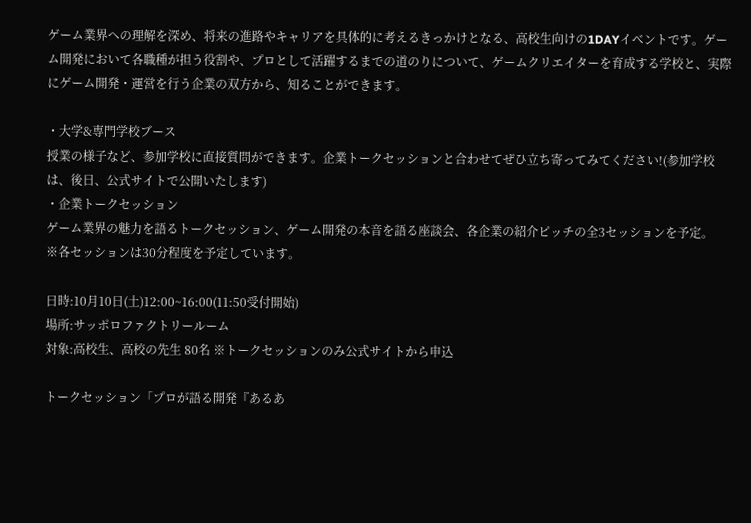ゲーム業界への理解を深め、将来の進路やキャリアを具体的に考えるきっかけとなる、高校生向けの1DAYイベントです。ゲーム開発において各職種が担う役割や、プロとして活躍するまでの道のりについて、ゲームクリエイターを育成する学校と、実際にゲーム開発・運営を行う企業の双方から、知ることができます。

・大学&専門学校ブース
授業の様子など、参加学校に直接質問ができます。企業トークセッションと合わせてぜひ立ち寄ってみてください!(参加学校は、後日、公式サイトで公開いたします)
・企業トークセッション
ゲーム業界の魅力を語るトークセッション、ゲーム開発の本音を語る座談会、各企業の紹介ピッチの全3セッションを予定。
※各セッションは30分程度を予定しています。

日時:10月10日(土)12:00~16:00(11:50受付開始)
場所:サッポロファクトリールーム
対象:高校生、高校の先生 80名 ※トークセッションのみ公式サイトから申込

トークセッション「プロが語る開発『あるあ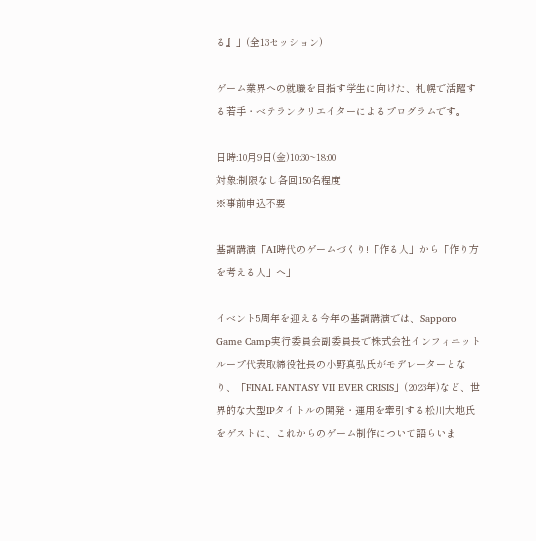る』」(全13セッション)

ゲーム業界への就職を目指す学生に向けた、札幌で活躍する若手・ベテランクリエイターによるプログラムです。

日時:10月9日(金)10:30~18:00
対象:制限なし各回150名程度
※事前申込不要

基調講演「AI時代のゲームづくり!「作る人」から「作り方を考える人」へ」

イベント5周年を迎える今年の基調講演では、Sapporo Game Camp実行委員会副委員長で株式会社インフィニットループ代表取締役社長の小野真弘氏がモデレーターとなり、「FINAL FANTASY VII EVER CRISIS」(2023年)など、世界的な大型IPタイトルの開発・運用を牽引する松川大地氏をゲストに、これからのゲーム制作について語らいま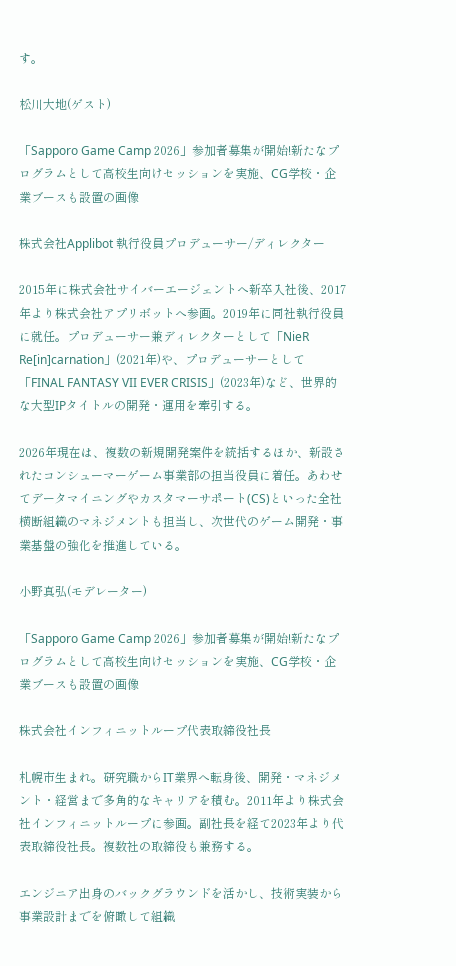す。

松川大地(ゲスト)

「Sapporo Game Camp 2026」参加者募集が開始!新たなプログラムとして高校生向けセッションを実施、CG学校・企業ブースも設置の画像

株式会社Applibot 執行役員プロデューサー/ディレクター

2015年に株式会社サイバーエージェントへ新卒入社後、2017年より株式会社アプリボットへ参画。2019年に同社執行役員に就任。プロデューサー兼ディレクターとして「NieR Re[in]carnation」(2021年)や、プロデューサーとして「FINAL FANTASY VII EVER CRISIS」(2023年)など、世界的な大型IPタイトルの開発・運用を牽引する。

2026年現在は、複数の新規開発案件を統括するほか、新設されたコンシューマーゲーム事業部の担当役員に着任。あわせてデータマイニングやカスタマーサポート(CS)といった全社横断組織のマネジメントも担当し、次世代のゲーム開発・事業基盤の強化を推進している。

小野真弘(モデレーター)

「Sapporo Game Camp 2026」参加者募集が開始!新たなプログラムとして高校生向けセッションを実施、CG学校・企業ブースも設置の画像

株式会社インフィニットループ代表取締役社長

札幌市生まれ。研究職からIT業界へ転身後、開発・マネジメント・経営まで多角的なキャリアを積む。2011年より株式会社インフィニットループに参画。副社長を経て2023年より代表取締役社長。複数社の取締役も兼務する。

エンジニア出身のバックグラウンドを活かし、技術実装から事業設計までを俯瞰して組織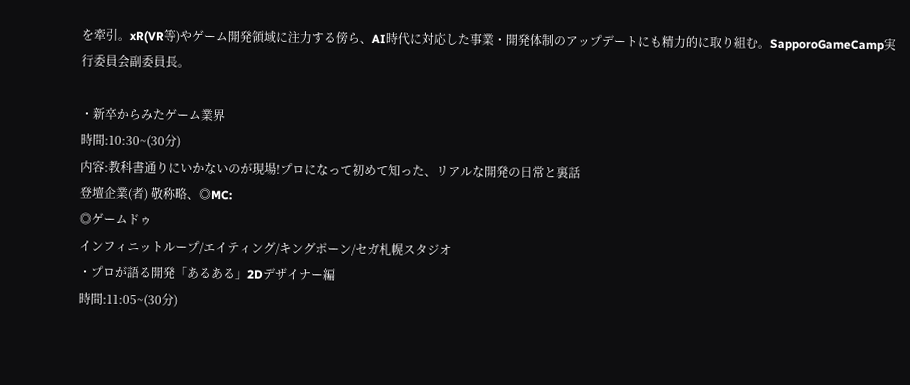を牽引。xR(VR等)やゲーム開発領域に注力する傍ら、AI時代に対応した事業・開発体制のアップデートにも精力的に取り組む。SapporoGameCamp実行委員会副委員長。

・新卒からみたゲーム業界
時間:10:30~(30分)
内容:教科書通りにいかないのが現場!プロになって初めて知った、リアルな開発の日常と裏話
登壇企業(者) 敬称略、◎MC:
◎ゲームドゥ
インフィニットループ/エイティング/キングポーン/セガ札幌スタジオ
・プロが語る開発「あるある」2Dデザイナー編
時間:11:05~(30分)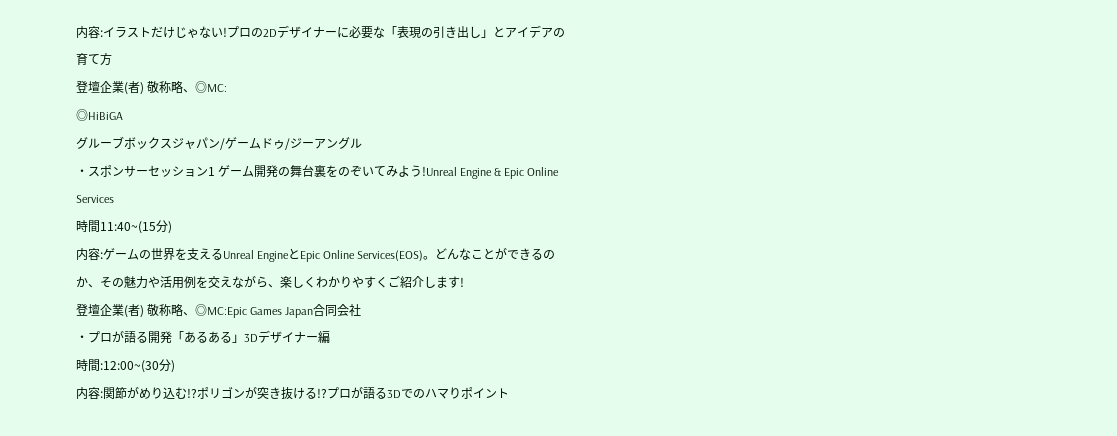内容:イラストだけじゃない!プロの2Dデザイナーに必要な「表現の引き出し」とアイデアの育て方
登壇企業(者) 敬称略、◎MC:
◎HiBiGA
グルーブボックスジャパン/ゲームドゥ/ジーアングル
・スポンサーセッション1 ゲーム開発の舞台裏をのぞいてみよう!Unreal Engine & Epic Online Services
時間11:40~(15分)
内容:ゲームの世界を支えるUnreal EngineとEpic Online Services(EOS)。どんなことができるのか、その魅力や活用例を交えながら、楽しくわかりやすくご紹介します!
登壇企業(者) 敬称略、◎MC:Epic Games Japan合同会社
・プロが語る開発「あるある」3Dデザイナー編
時間:12:00~(30分)
内容:関節がめり込む!?ポリゴンが突き抜ける!?プロが語る3Dでのハマりポイント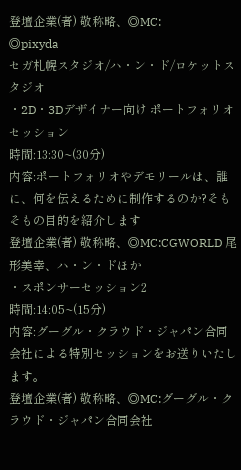登壇企業(者) 敬称略、◎MC:
◎pixyda
セガ札幌スタジオ/ハ・ン・ド/ロケットスタジオ
・2D・3Dデザイナー向け ポートフォリオセッション
時間:13:30~(30分)
内容:ポートフォリオやデモリールは、誰に、何を伝えるために制作するのか?そもそもの目的を紹介します
登壇企業(者) 敬称略、◎MC:CGWORLD 尾形美幸、ハ・ン・ドほか
・スポンサーセッション2
時間:14:05~(15分)
内容:グーグル・クラウド・ジャパン合同会社による特別セッションをお送りいたします。
登壇企業(者) 敬称略、◎MC:グーグル・クラウド・ジャパン合同会社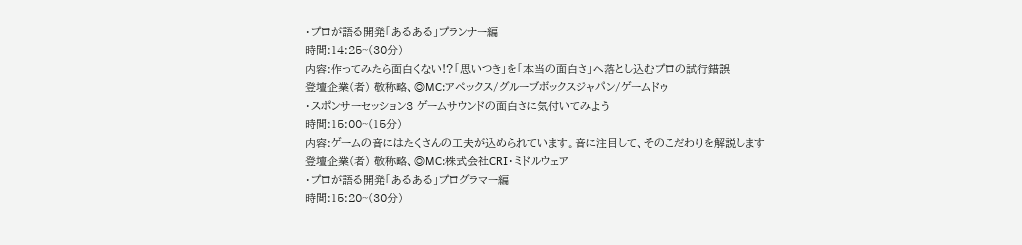・プロが語る開発「あるある」プランナー編
時間:14:25~(30分)
内容:作ってみたら面白くない!?「思いつき」を「本当の面白さ」へ落とし込むプロの試行錯誤
登壇企業(者) 敬称略、◎MC:アペックス/グルーブボックスジャパン/ゲームドゥ
・スポンサーセッション3 ゲームサウンドの面白さに気付いてみよう
時間:15:00~(15分)
内容:ゲームの音にはたくさんの工夫が込められています。音に注目して、そのこだわりを解説します
登壇企業(者) 敬称略、◎MC:株式会社CRI・ミドルウェア
・プロが語る開発「あるある」プログラマー編
時間:15:20~(30分)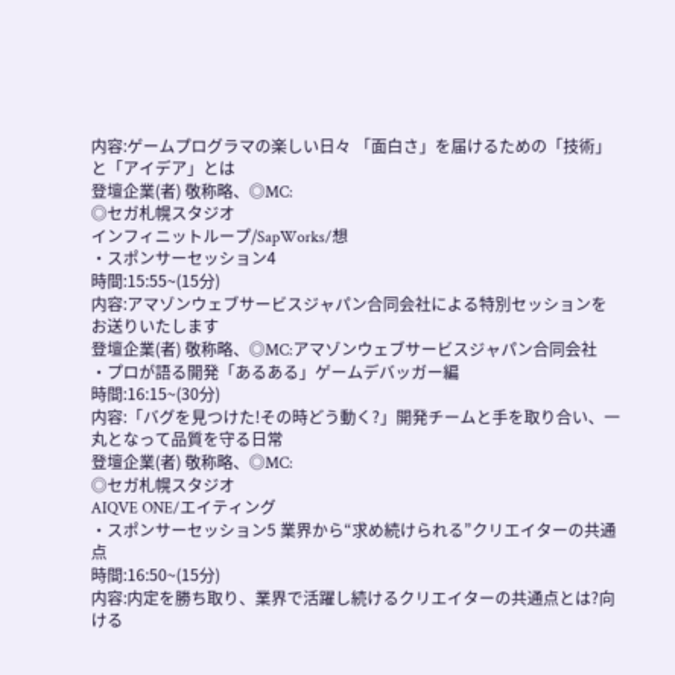内容:ゲームプログラマの楽しい日々 「面白さ」を届けるための「技術」と「アイデア」とは
登壇企業(者) 敬称略、◎MC:
◎セガ札幌スタジオ
インフィニットループ/SapWorks/想
・スポンサーセッション4
時間:15:55~(15分)
内容:アマゾンウェブサービスジャパン合同会社による特別セッションをお送りいたします
登壇企業(者) 敬称略、◎MC:アマゾンウェブサービスジャパン合同会社
・プロが語る開発「あるある」ゲームデバッガー編
時間:16:15~(30分)
内容:「バグを見つけた!その時どう動く?」開発チームと手を取り合い、一丸となって品質を守る日常
登壇企業(者) 敬称略、◎MC:
◎セガ札幌スタジオ
AIQVE ONE/エイティング
・スポンサーセッション5 業界から“求め続けられる”クリエイターの共通点
時間:16:50~(15分)
内容:内定を勝ち取り、業界で活躍し続けるクリエイターの共通点とは?向ける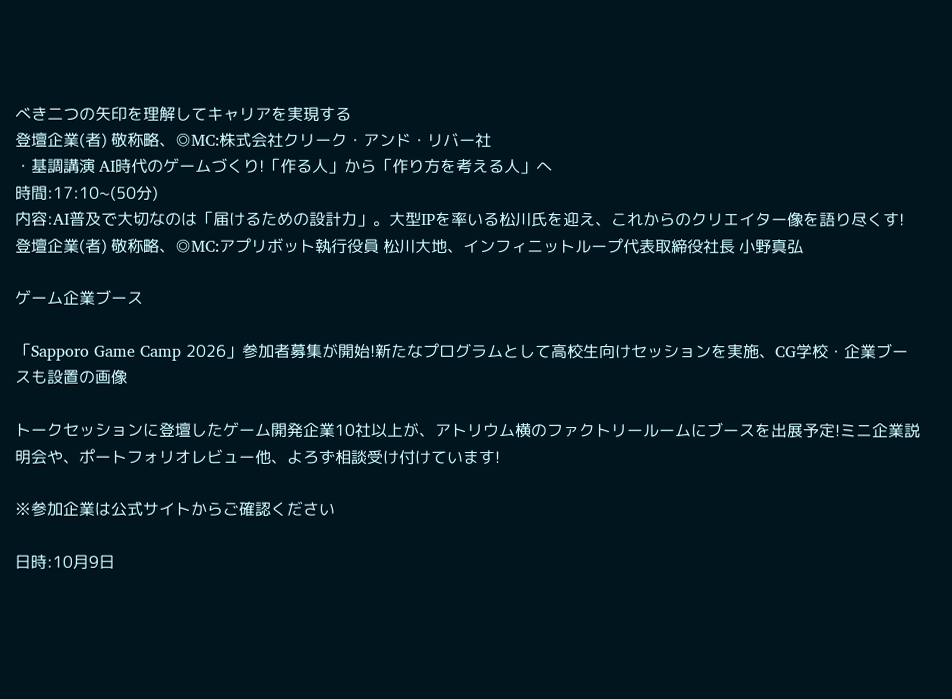べき二つの矢印を理解してキャリアを実現する
登壇企業(者) 敬称略、◎MC:株式会社クリーク・アンド・リバー社
・基調講演 AI時代のゲームづくり!「作る人」から「作り方を考える人」へ
時間:17:10~(50分)
内容:AI普及で大切なのは「届けるための設計力」。大型IPを率いる松川氏を迎え、これからのクリエイター像を語り尽くす!
登壇企業(者) 敬称略、◎MC:アプリボット執行役員 松川大地、インフィニットループ代表取締役社長 小野真弘

ゲーム企業ブース

「Sapporo Game Camp 2026」参加者募集が開始!新たなプログラムとして高校生向けセッションを実施、CG学校・企業ブースも設置の画像

トークセッションに登壇したゲーム開発企業10社以上が、アトリウム横のファクトリールームにブースを出展予定!ミニ企業説明会や、ポートフォリオレビュー他、よろず相談受け付けています!

※参加企業は公式サイトからご確認ください

日時:10月9日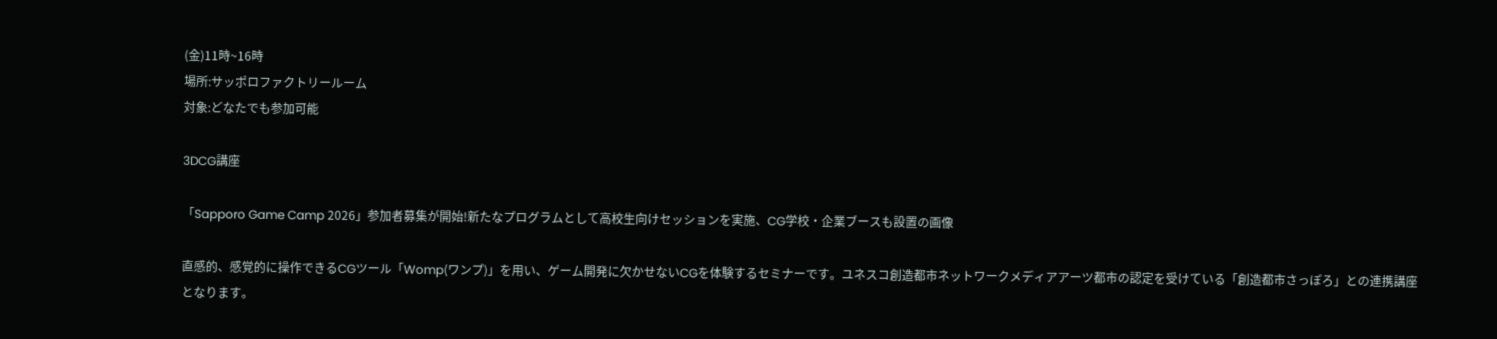(金)11時~16時
場所:サッポロファクトリールーム
対象:どなたでも参加可能

3DCG講座

「Sapporo Game Camp 2026」参加者募集が開始!新たなプログラムとして高校生向けセッションを実施、CG学校・企業ブースも設置の画像

直感的、感覚的に操作できるCGツール「Womp(ワンプ)」を用い、ゲーム開発に欠かせないCGを体験するセミナーです。ユネスコ創造都市ネットワークメディアアーツ都市の認定を受けている「創造都市さっぽろ」との連携講座となります。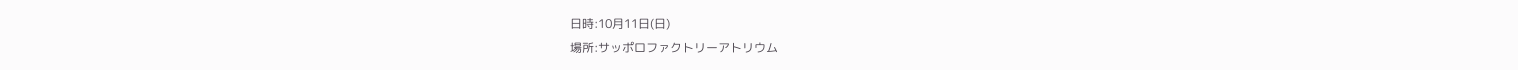日時:10月11日(日)
場所:サッポロファクトリーアトリウム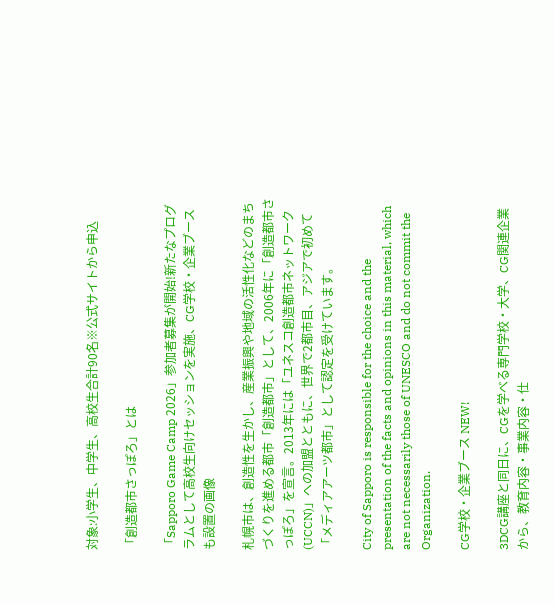対象:小学生、中学生、高校生合計90名※公式サイトから申込

「創造都市さっぽろ」とは

「Sapporo Game Camp 2026」参加者募集が開始!新たなプログラムとして高校生向けセッションを実施、CG学校・企業ブースも設置の画像

札幌市は、創造性を生かし、産業振興や地域の活性化などのまちづくりを進める都市「創造都市」として、2006年に「創造都市さっぽろ」を宣言。2013年には「ユネスコ創造都市ネットワーク(UCCN)」への加盟とともに、世界で2都市目、アジアで初めて「メディアアーツ都市」として認定を受けています。

City of Sapporo is responsible for the choice and the presentation of the facts and opinions in this material, which are not necessarily those of UNESCO and do not commit the Organization.

CG学校・企業ブース NEW!

3DCG講座と同日に、CGを学べる専門学校・大学、CG関連企業から、教育内容・事業内容・仕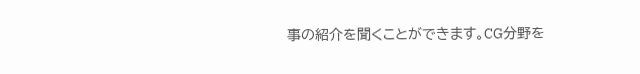事の紹介を聞くことができます。CG分野を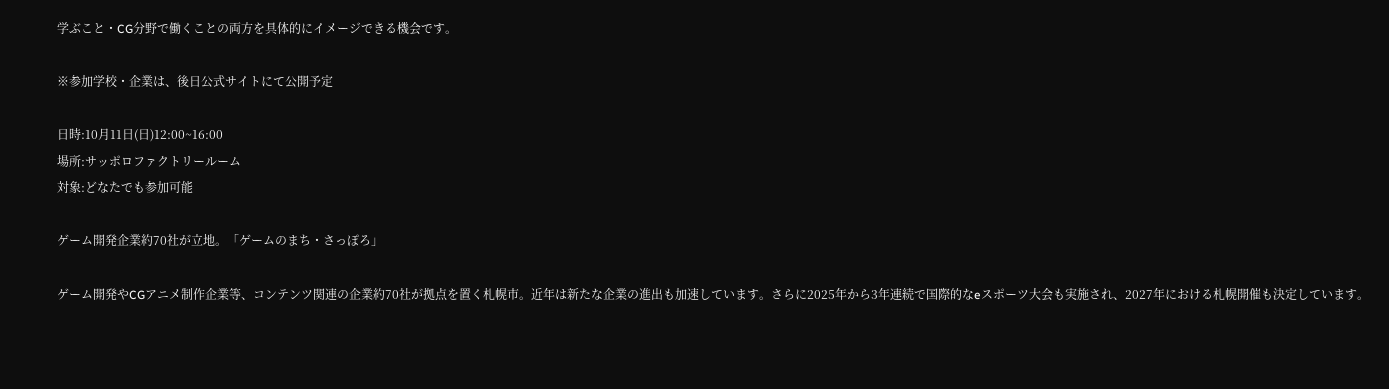学ぶこと・CG分野で働くことの両方を具体的にイメージできる機会です。

※参加学校・企業は、後日公式サイトにて公開予定

日時:10月11日(日)12:00~16:00
場所:サッポロファクトリールーム
対象:どなたでも参加可能

ゲーム開発企業約70社が立地。「ゲームのまち・さっぽろ」

ゲーム開発やCGアニメ制作企業等、コンテンツ関連の企業約70社が拠点を置く札幌市。近年は新たな企業の進出も加速しています。さらに2025年から3年連続で国際的なeスポーツ大会も実施され、2027年における札幌開催も決定しています。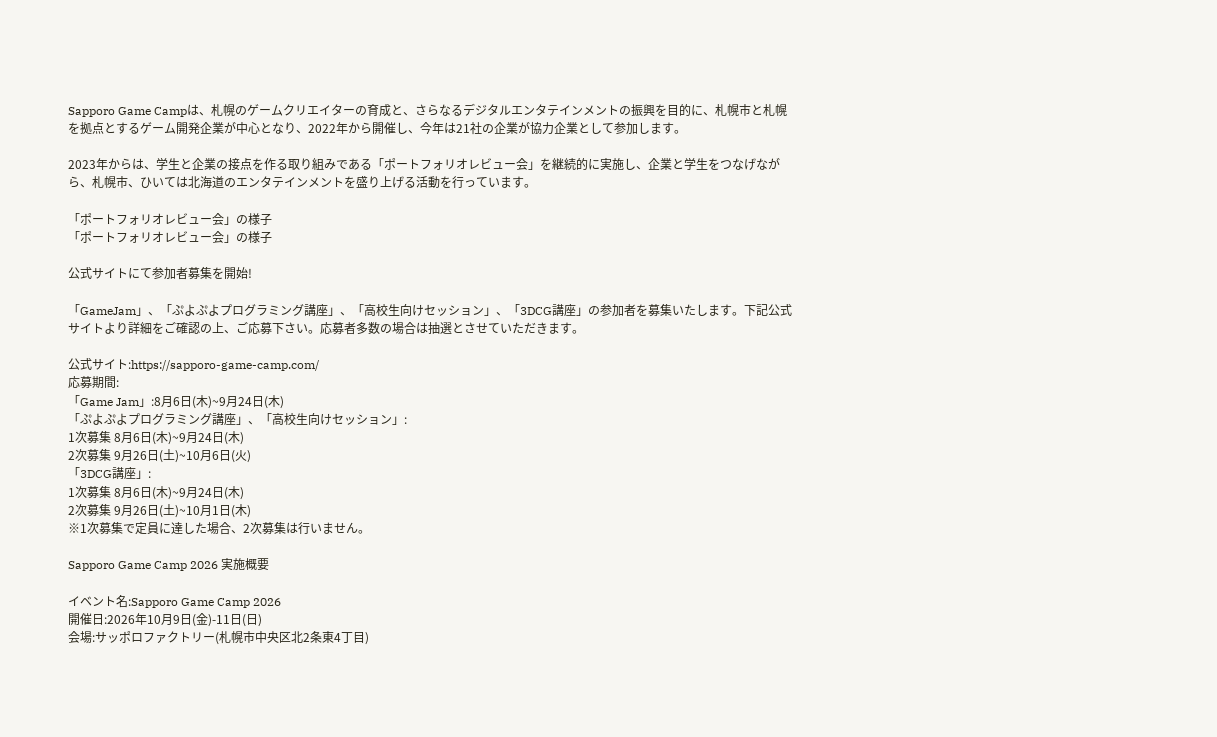Sapporo Game Campは、札幌のゲームクリエイターの育成と、さらなるデジタルエンタテインメントの振興を目的に、札幌市と札幌を拠点とするゲーム開発企業が中心となり、2022年から開催し、今年は21社の企業が協力企業として参加します。

2023年からは、学生と企業の接点を作る取り組みである「ポートフォリオレビュー会」を継続的に実施し、企業と学生をつなげながら、札幌市、ひいては北海道のエンタテインメントを盛り上げる活動を行っています。

「ポートフォリオレビュー会」の様子
「ポートフォリオレビュー会」の様子

公式サイトにて参加者募集を開始!

「GameJam」、「ぷよぷよプログラミング講座」、「高校生向けセッション」、「3DCG講座」の参加者を募集いたします。下記公式サイトより詳細をご確認の上、ご応募下さい。応募者多数の場合は抽選とさせていただきます。

公式サイト:https://sapporo-game-camp.com/
応募期間:
「Game Jam」:8月6日(木)~9月24日(木)
「ぷよぷよプログラミング講座」、「高校生向けセッション」:
1次募集 8月6日(木)~9月24日(木)
2次募集 9月26日(土)~10月6日(火)
「3DCG講座」:
1次募集 8月6日(木)~9月24日(木)
2次募集 9月26日(土)~10月1日(木)
※1次募集で定員に達した場合、2次募集は行いません。

Sapporo Game Camp 2026 実施概要

イベント名:Sapporo Game Camp 2026
開催日:2026年10月9日(金)-11日(日)
会場:サッポロファクトリー(札幌市中央区北2条東4丁目)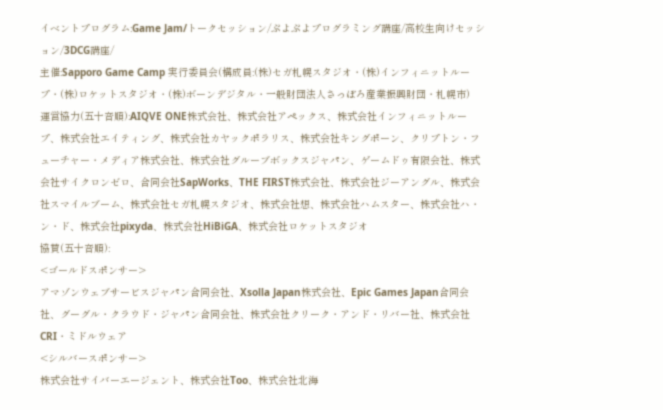イベントプログラム:Game Jam/トークセッション/ぷよぷよプログラミング講座/高校生向けセッション/3DCG講座/
主催:Sapporo Game Camp 実行委員会(構成員:(株)セガ札幌スタジオ・(株)インフィニットループ・(株)ロケットスタジオ・(株)ボーンデジタル・一般財団法人さっぽろ産業振興財団・札幌市)
運営協力(五十音順):AIQVE ONE株式会社、株式会社アペックス、株式会社インフィニットループ、株式会社エイティング、株式会社カヤックポラリス、株式会社キングポーン、クリプトン・フューチャー・メディア株式会社、株式会社グルーブボックスジャパン、ゲームドゥ有限会社、株式会社サイクロンゼロ、合同会社SapWorks、THE FIRST株式会社、株式会社ジーアングル、株式会社スマイルブーム、株式会社セガ札幌スタジオ、株式会社想、株式会社ハムスター、株式会社ハ・ン・ド、株式会社pixyda、株式会社HiBiGA、株式会社ロケットスタジオ
協賛(五十音順):
<ゴールドスポンサー>
アマゾンウェブサービスジャパン合同会社、Xsolla Japan株式会社、Epic Games Japan合同会社、グーグル・クラウド・ジャパン合同会社、株式会社クリーク・アンド・リバー社、株式会社CRI・ミドルウェア
<シルバースポンサー>
株式会社サイバーエージェント、株式会社Too、株式会社北海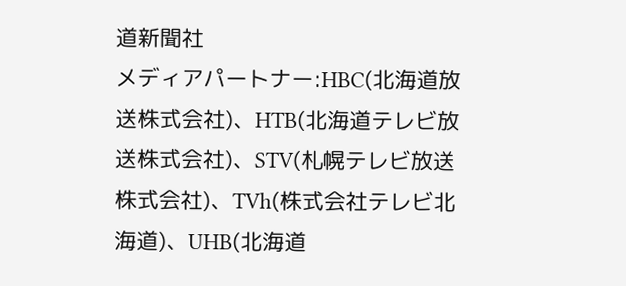道新聞社
メディアパートナー:HBC(北海道放送株式会社)、HTB(北海道テレビ放送株式会社)、STV(札幌テレビ放送株式会社)、TVh(株式会社テレビ北海道)、UHB(北海道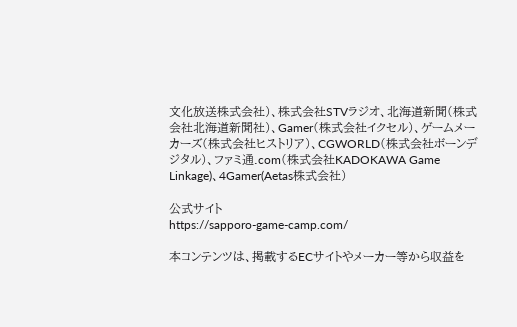文化放送株式会社)、株式会社STVラジオ、北海道新聞(株式会社北海道新聞社)、Gamer(株式会社イクセル)、ゲームメーカーズ(株式会社ヒストリア)、CGWORLD(株式会社ボーンデジタル)、ファミ通.com(株式会社KADOKAWA Game Linkage)、4Gamer(Aetas株式会社)

公式サイト
https://sapporo-game-camp.com/

本コンテンツは、掲載するECサイトやメーカー等から収益を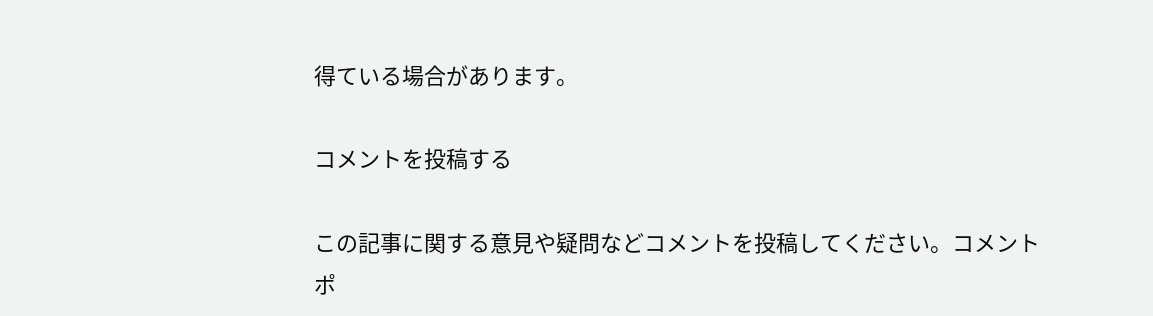得ている場合があります。

コメントを投稿する

この記事に関する意見や疑問などコメントを投稿してください。コメントポ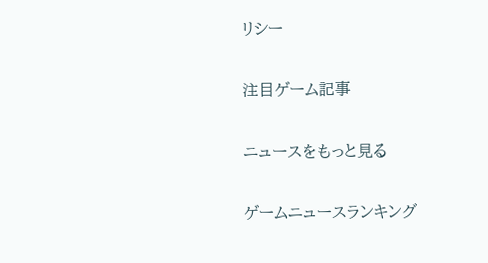リシー

注目ゲーム記事

ニュースをもっと見る

ゲームニュースランキング